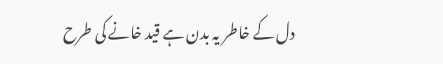دل کے خاطر یہ بدن ہے قید خانے کی طرح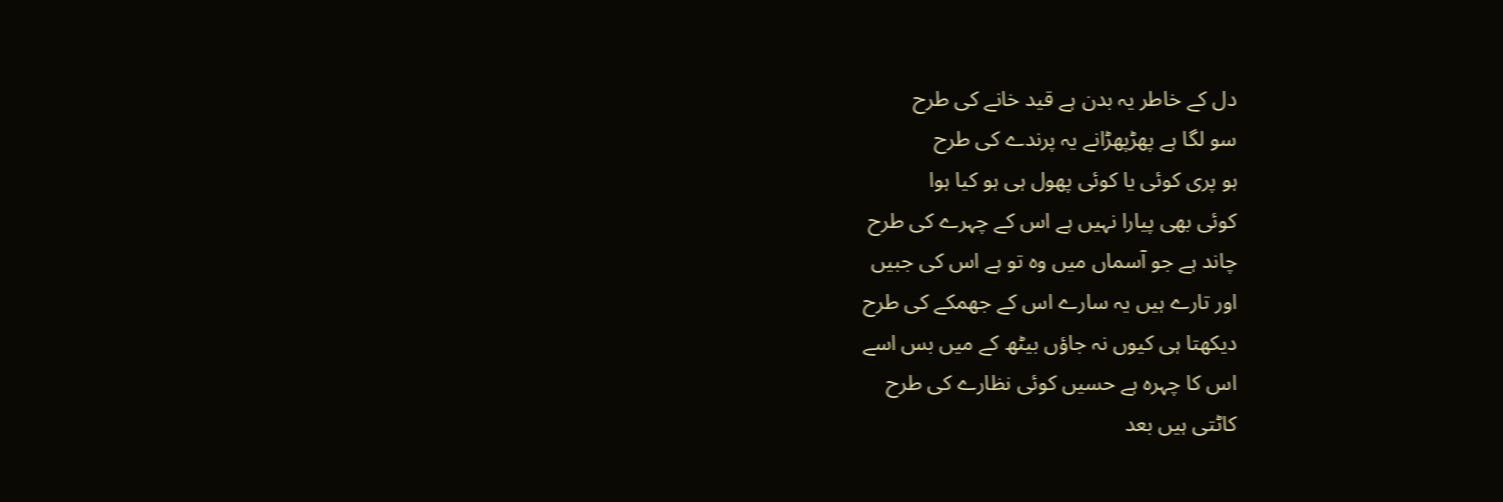دل کے خاطر یہ بدن ہے قید خانے کی طرح
سو لگا ہے پھڑپھڑانے یہ پرندے کی طرح
ہو پری کوئی یا کوئی پھول ہی ہو کیا ہوا
کوئی بھی پیارا نہیں ہے اس کے چہرے کی طرح
چاند ہے جو آسماں میں وہ تو ہے اس کی جبیں
اور تارے ہیں یہ سارے اس کے جھمکے کی طرح
دیکھتا ہی کیوں نہ جاؤں بیٹھ کے میں بس اسے
اس کا چہرہ ہے حسیں کوئی نظارے کی طرح
کاٹتی ہیں بعد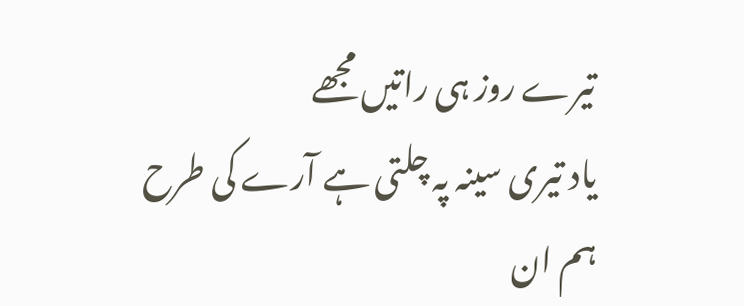تیرے روز ہی راتیں مجھے
یاد تیری سینہ پہ چلتی ہے آرے کی طرح
ہم ان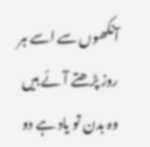آنکھوں سے اسے ہر روز پڑھتے آئے ہیں
وہ بدن تو یاد ہے دو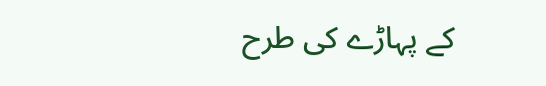کے پہاڑے کی طرح